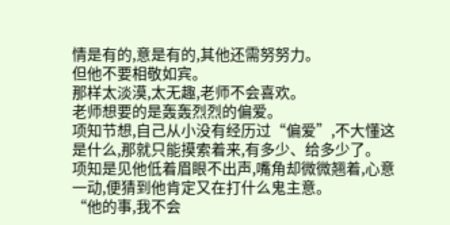情是有的,意是有的,其他还需努努力。
但他不要相敬如宾。
那样太淡漠,太无趣,老师不会喜欢。
老师想要的是轰轰烈烈的偏爱。
项知节想,自己从小没有经历过“偏爱”,不大懂这是什么,那就只能摸索着来,有多少、给多少了。
项知是见他低着眉眼不出声,嘴角却微微翘着,心意一动,便猜到他肯定又在打什么鬼主意。
“他的事,我不会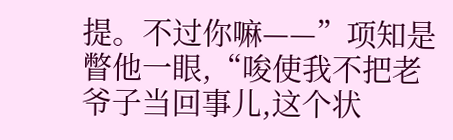提。不过你嘛——”项知是瞥他一眼,“唆使我不把老爷子当回事儿,这个状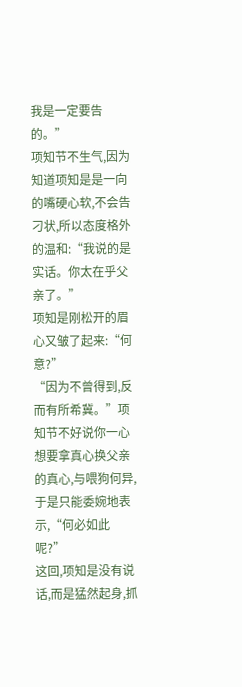我是一定要告的。”
项知节不生气,因为知道项知是是一向的嘴硬心软,不会告刁状,所以态度格外的温和:“我说的是实话。你太在乎父亲了。”
项知是刚松开的眉心又皱了起来:“何意?”
“因为不曾得到,反而有所希冀。”项知节不好说你一心想要拿真心换父亲的真心,与喂狗何异,于是只能委婉地表示,“何必如此呢?”
这回,项知是没有说话,而是猛然起身,抓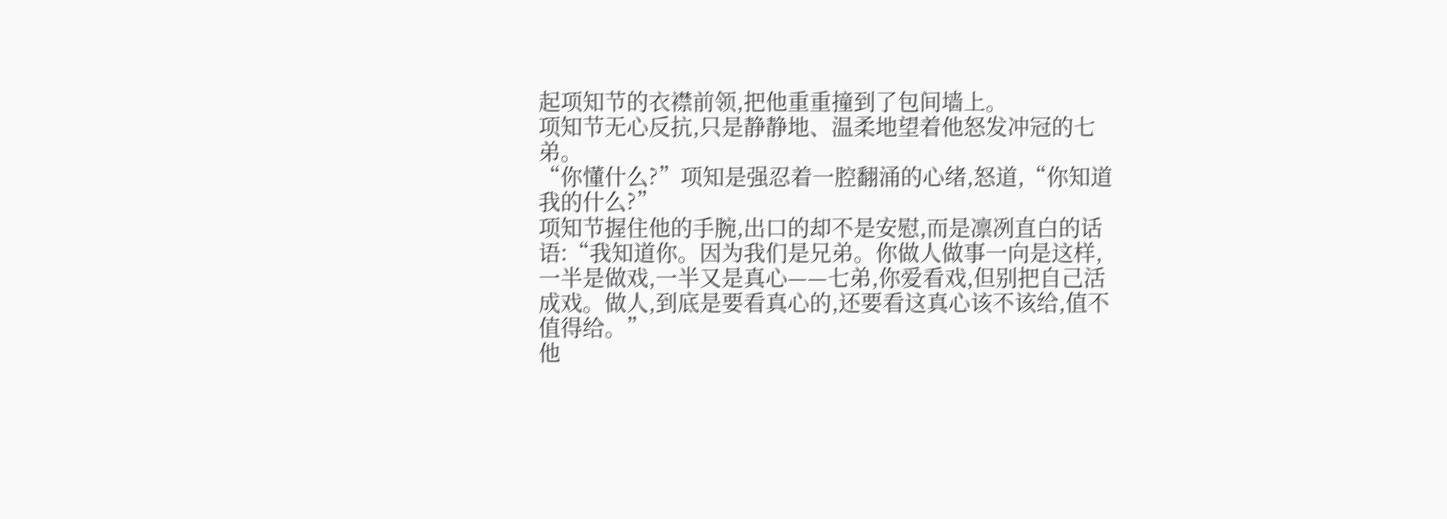起项知节的衣襟前领,把他重重撞到了包间墙上。
项知节无心反抗,只是静静地、温柔地望着他怒发冲冠的七弟。
“你懂什么?”项知是强忍着一腔翻涌的心绪,怒道,“你知道我的什么?”
项知节握住他的手腕,出口的却不是安慰,而是凛冽直白的话语:“我知道你。因为我们是兄弟。你做人做事一向是这样,一半是做戏,一半又是真心——七弟,你爱看戏,但别把自己活成戏。做人,到底是要看真心的,还要看这真心该不该给,值不值得给。”
他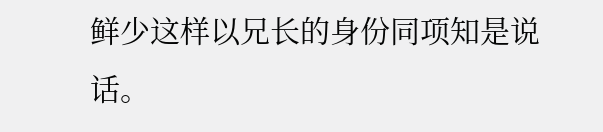鲜少这样以兄长的身份同项知是说话。